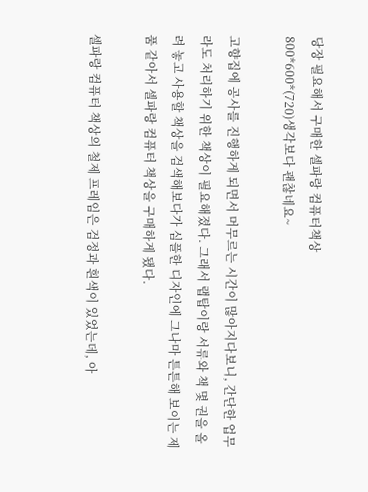당장 필요해서 구매한 셀파랑 컴퓨터책상
800*600*(720)생각보다 괜찮네요~

고향집에 공사를 진행하게 되면서 머무르는 시간이 많아지다보니, 간단한 업무라도 처리하기 위한 책상이 필요해졌다. 그래서 랩탑이랑 서류와 책 몇 권을 올려 놓고 사용할 책상을 검색해보다가 심플한 디자인에 그나마 튼튼해 보이는 제품 같아서 셀파랑 컴퓨터 책상을 구매하게 됐다.

셀파랑 컴퓨터 책상의 철제 프레임은 검정과 흰색이 있었는데, 아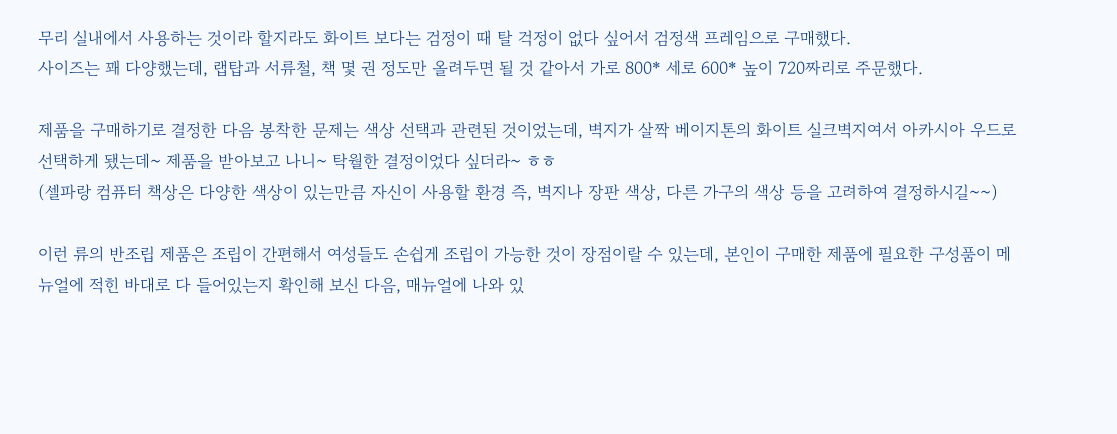무리 실내에서 사용하는 것이라 할지라도 화이트 보다는 검정이 때 탈 걱정이 없다 싶어서 검정색 프레임으로 구매했다.
사이즈는 꽤 다양했는데, 랩탑과 서류철, 책 몇 권 정도만 올려두면 될 것 같아서 가로 800* 세로 600* 높이 720짜리로 주문했다.

제품을 구매하기로 결정한 다음 봉착한 문제는 색상 선택과 관련된 것이었는데, 벽지가 살짝 베이지톤의 화이트 실크벽지여서 아카시아 우드로 선택하게 됐는데~ 제품을 받아보고 나니~ 탁월한 결정이었다 싶더라~ ㅎㅎ
(셀파랑 컴퓨터 책상은 다양한 색상이 있는만큼 자신이 사용할 환경 즉, 벽지나 장판 색상, 다른 가구의 색상 등을 고려하여 결정하시길~~)

이런 류의 반조립 제품은 조립이 간편해서 여성들도 손쉽게 조립이 가능한 것이 장점이랄 수 있는데, 본인이 구매한 제품에 필요한 구성품이 메뉴얼에 적힌 바대로 다 들어있는지 확인해 보신 다음, 매뉴얼에 나와 있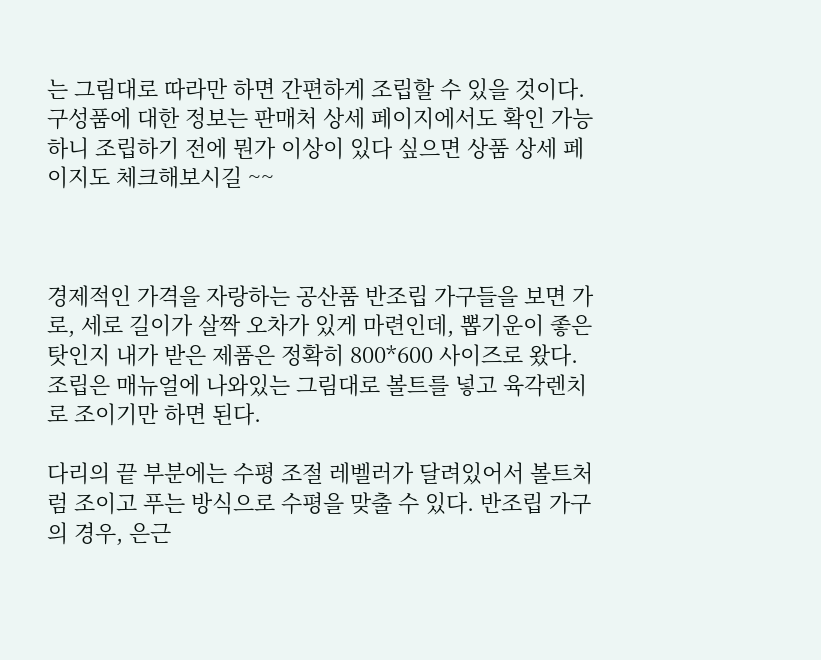는 그림대로 따라만 하면 간편하게 조립할 수 있을 것이다. 구성품에 대한 정보는 판매처 상세 페이지에서도 확인 가능하니 조립하기 전에 뭔가 이상이 있다 싶으면 상품 상세 페이지도 체크해보시길 ~~



경제적인 가격을 자랑하는 공산품 반조립 가구들을 보면 가로, 세로 길이가 살짝 오차가 있게 마련인데, 뽑기운이 좋은 탓인지 내가 받은 제품은 정확히 800*600 사이즈로 왔다. 조립은 매뉴얼에 나와있는 그림대로 볼트를 넣고 육각렌치로 조이기만 하면 된다.

다리의 끝 부분에는 수평 조절 레벨러가 달려있어서 볼트처럼 조이고 푸는 방식으로 수평을 맞출 수 있다. 반조립 가구의 경우, 은근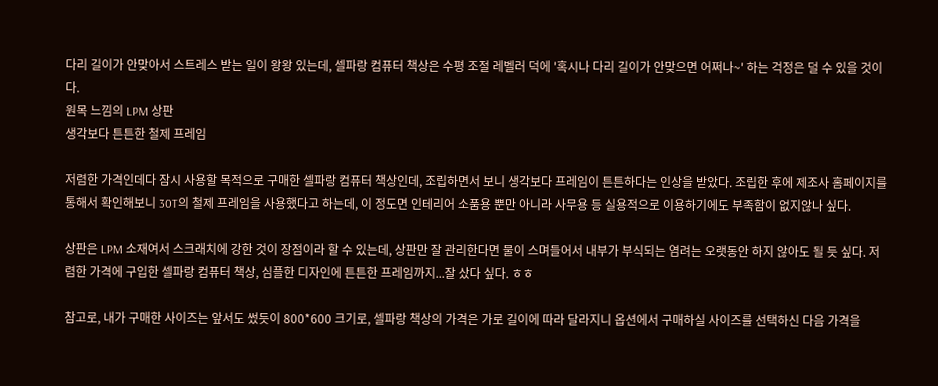다리 길이가 안맞아서 스트레스 받는 일이 왕왕 있는데, 셀파랑 컴퓨터 책상은 수평 조절 레벨러 덕에 '혹시나 다리 길이가 안맞으면 어쩌나~' 하는 걱정은 덜 수 있을 것이다.
원목 느낌의 LPM 상판
생각보다 튼튼한 철제 프레임

저렴한 가격인데다 잠시 사용할 목적으로 구매한 셀파랑 컴퓨터 책상인데, 조립하면서 보니 생각보다 프레임이 튼튼하다는 인상을 받았다. 조립한 후에 제조사 홈페이지를 통해서 확인해보니 30T의 철제 프레임을 사용했다고 하는데, 이 정도면 인테리어 소품용 뿐만 아니라 사무용 등 실용적으로 이용하기에도 부족함이 없지않나 싶다.

상판은 LPM 소재여서 스크래치에 강한 것이 장점이라 할 수 있는데, 상판만 잘 관리한다면 물이 스며들어서 내부가 부식되는 염려는 오랫동안 하지 않아도 될 듯 싶다. 저렴한 가격에 구입한 셀파랑 컴퓨터 책상, 심플한 디자인에 튼튼한 프레임까지...잘 샀다 싶다. ㅎㅎ

참고로, 내가 구매한 사이즈는 앞서도 썼듯이 800*600 크기로, 셀파랑 책상의 가격은 가로 길이에 따라 달라지니 옵션에서 구매하실 사이즈를 선택하신 다음 가격을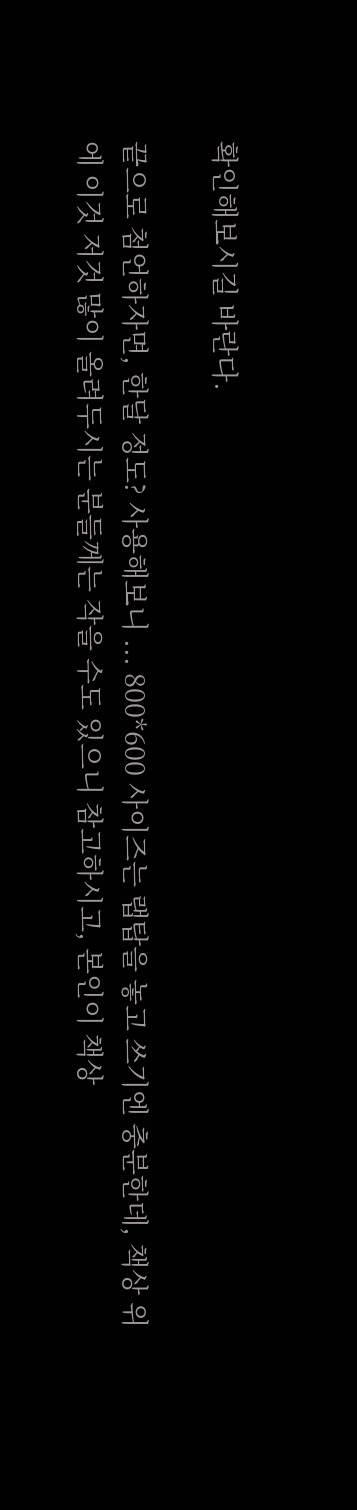확인해보시길 바란다.

끝으로 첨언하자면, 한달 정도? 사용해보니 ... 800*600 사이즈는 랩탑을 놓고 쓰기엔 충분한데, 책상 위에 이것 저것 많이 올려두시는 분들께는 작을 수도 있으니 참고하시고, 본인이 책상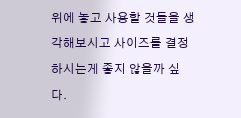위에 놓고 사용할 것들을 생각해보시고 사이즈를 결정하시는게 좋지 않을까 싶다.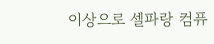이상으로 셀파랑 컴퓨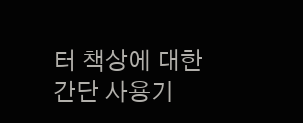터 책상에 대한 간단 사용기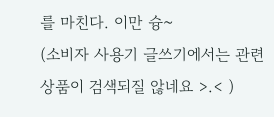를 마친다. 이만 슝~
(소비자 사용기 글쓰기에서는 관련 상품이 검색되질 않네요 >.< )